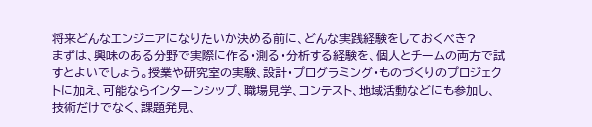将来どんなエンジニアになりたいか決める前に、どんな実践経験をしておくべき?
まずは、興味のある分野で実際に作る・測る・分析する経験を、個人とチームの両方で試すとよいでしょう。授業や研究室の実験、設計・プログラミング・ものづくりのプロジェクトに加え、可能ならインターンシップ、職場見学、コンテスト、地域活動などにも参加し、技術だけでなく、課題発見、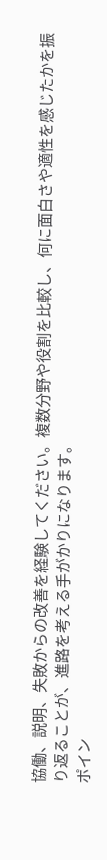協働、説明、失敗からの改善を経験してください。複数分野や役割を比較し、何に面白さや適性を感じたかを振り返ることが、進路を考える手がかりになります。
ポイン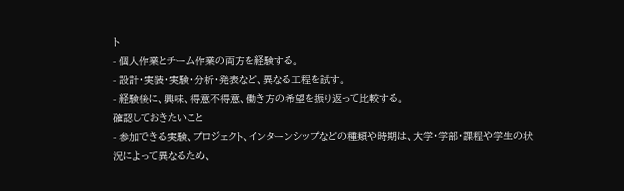ト
- 個人作業とチーム作業の両方を経験する。
- 設計・実装・実験・分析・発表など、異なる工程を試す。
- 経験後に、興味、得意不得意、働き方の希望を振り返って比較する。
確認しておきたいこと
- 参加できる実験、プロジェクト、インターンシップなどの種類や時期は、大学・学部・課程や学生の状況によって異なるため、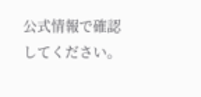公式情報で確認してください。